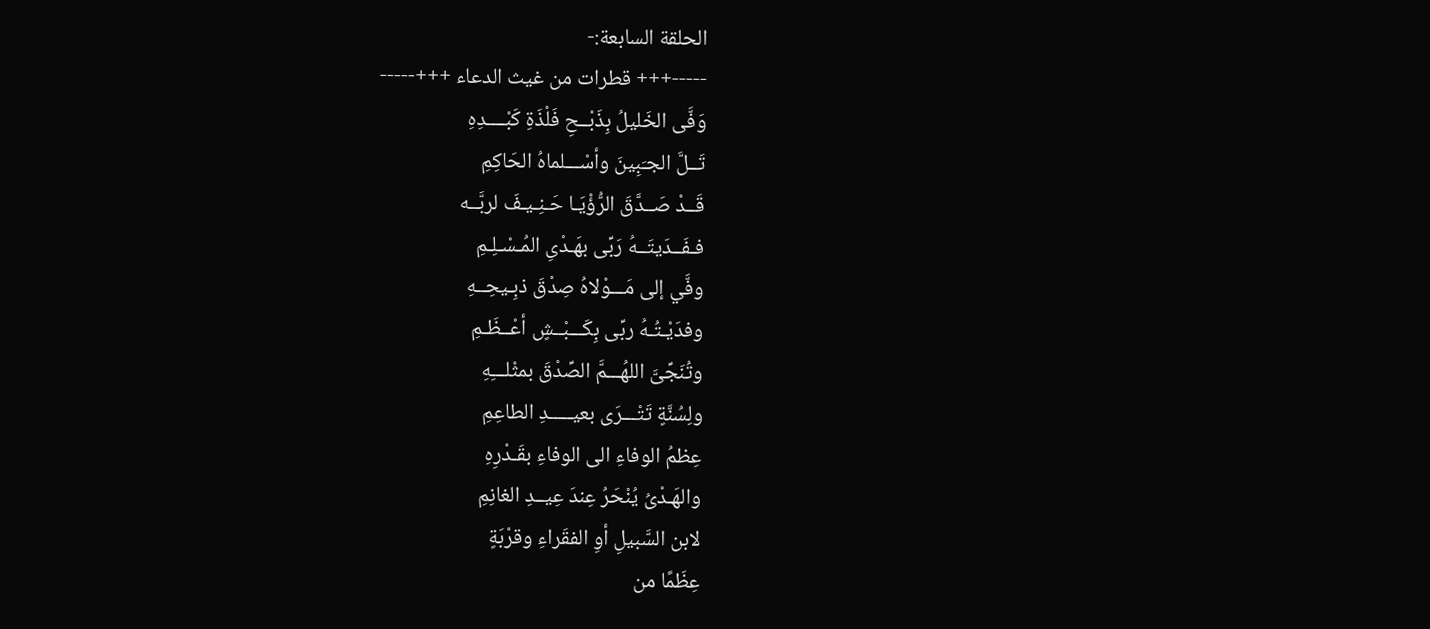الحلقة السابعة:-
-----+++ قطرات من غيث الدعاء +++-----
وَفَّى الخَليلُ بِذَبْــحِ فَلْذَةِ كَبْــــدِهِ
تَــلَّ الجـَبِينَ وأسْـــلماهُ الحَاكِمِ
قَــدْ صَــدَّقَ الرُّؤْيَـا حَـنِـيـفَ لربَّــه
فـفَــدَيتَــهُ رَبِّى بهَـدْىِ المُـسْـلِـمِ
وفَّي إلى مَـــوْلاهُ صِدْقَ ذبِـيحِــهِ
وفدَيْـتُـهُ ربِّى بِكَـــبْــشٍ أعْــظَـمِ
وتُنَجِّىَّ اللهُـــمَّ الصِّدْقَ بمثْلـــِهِ
ولِسُنَّةٍ تَتْـــرَى بعيـــــدِ الطاعِمِ
عِظمُ الوفاءِ الى الوفاءِ بقَـدْرِهِ
والهَـدْىُ يُنْحَرُ عِندَ عِيــدِ الغانِمِ
لابن السَّبيلِ أوِ الفقَراءِ وقرْبَةٍ
عِظَمًا من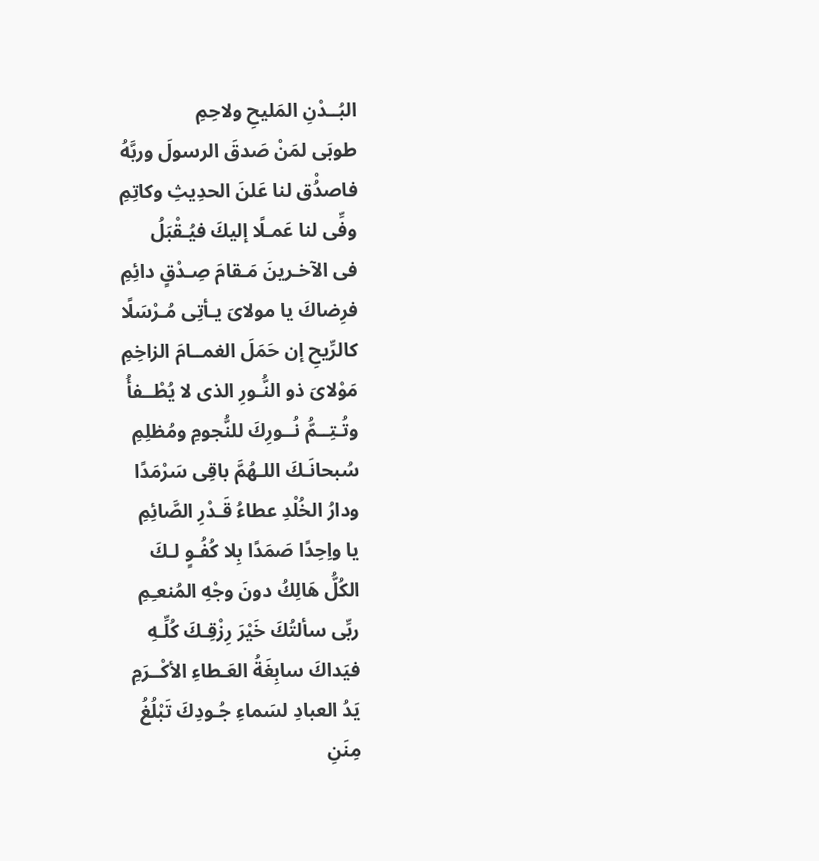البُــدْنِ المَليحِ ولاحِمِ
طوبَى لمَنْ صَدقَ الرسولَ وربَّهُ
فاصدُْق لنا عَلنَ الحدِيثِ وكاتِمِ
وفِّى لنا عَمـلًا إليكَ فيُـقْبَلُ
فى الآخـرينَ مَـقامَ صِـدْقٍ دائِمِ
فرِضاكَ يا مولاىَ يـأتِى مُـرْسَلًا
كالرِّيحِ إن حَمَلَ الغمــامَ الزاخِمِ
مَوْلاىَ ذو النُّـورِ الذى لا يُطْــفأُ
وتُـتِــمُّ نُــورِكَ للنُّجومِ ومُظلِمِ
سُبحانَـكَ اللـهُمَّ باقِى سَرْمَدًا
ودارُ الخُلْدِ عطاءُ قَـدْرِ الصَّائِمِ
يا واِحِدًا صَمَدًا بِلا كُفُـوٍ لـكَ
الكُلُّ هَالِكُ دونَ وجْهِ المُنعـِمِ
ربِّى سألتُكَ خَيْرَ رِزْقِـكَ كُلِّـهِ
فيَداكَ سابِغَةُ العَـطاءِ الأكْــرَمِ
يَدُ العبادِ لسَماءِ جُـودِكَ تَبْلُغُ
مِنَنِ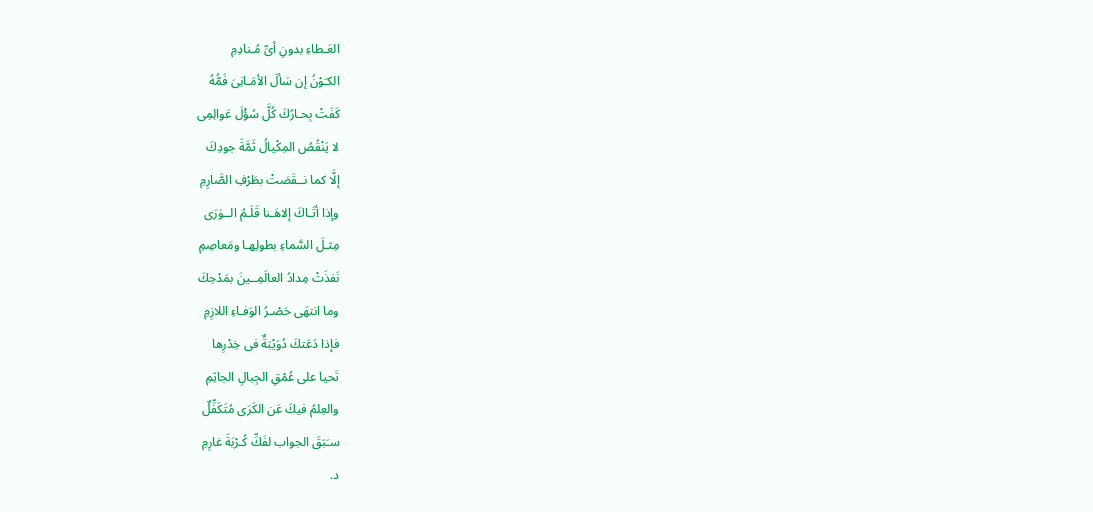العَـطاءِ بدونِ أىِّ مُـنادِمِ
الكـَوْنُ إن سَألَ الأمَـانِىَ فَمُّهُ
كَفَتْ بِحـارُكَ كُلَّ سُؤْلَ عَوالِمِى
لا يَنْقُصُ المِكْيالُ ثَمَّةَ جودِكَ
إلَّا كما نــقَصَتْ بطَرْفِ الصَّارِمِ
وإذا أتَـاكَ إلاهَـنا قَلَـمُ الــوَرَى
مِثـلَ السَّماءِ بطولِهـا ومَعاصِمِ
نَفذَتْ مِدادُ العالَمِــينَ بمَدْحِكَ
وما انتهَى حَصْـرُ الوَفـاءِ اللازِمِ
فإذا دَعَتكَ دُوَيْبَةٌ فى خِدْرِها
تَحيا على عُمْقِ الجِبالِ الجاثِمِ
والعِلمُ فيكَ عَن الكَرَى مُتَكَفِّلٌ
سـَبَقَ الجواب لفَكِّ كُـرْبَةَ غارِمِ
د.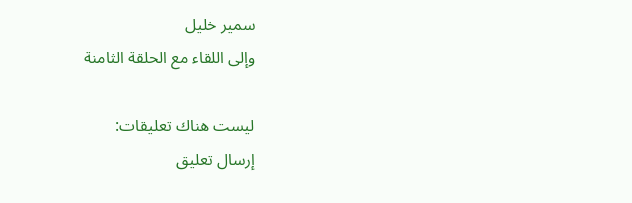سمير خليل
وإلى اللقاء مع الحلقة الثامنة

ليست هناك تعليقات:
إرسال تعليق